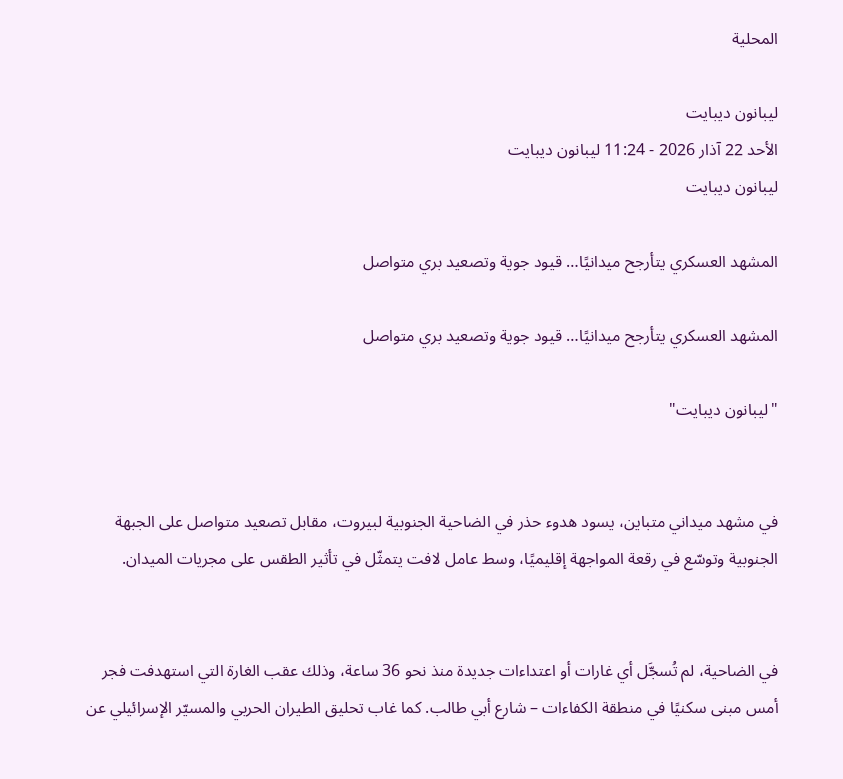المحلية

ليبانون ديبايت
الأحد 22 آذار 2026 - 11:24 ليبانون ديبايت
ليبانون ديبايت

المشهد العسكري يتأرجح ميدانيًا… قيود جوية وتصعيد بري متواصل

المشهد العسكري يتأرجح ميدانيًا… قيود جوية وتصعيد بري متواصل

"ليبانون ديبايت"


في مشهد ميداني متباين، يسود هدوء حذر في الضاحية الجنوبية لبيروت، مقابل تصعيد متواصل على الجبهة الجنوبية وتوسّع في رقعة المواجهة إقليميًا، وسط عامل لافت يتمثّل في تأثير الطقس على مجريات الميدان.


في الضاحية، لم تُسجَّل أي غارات أو اعتداءات جديدة منذ نحو 36 ساعة، وذلك عقب الغارة التي استهدفت فجر أمس مبنى سكنيًا في منطقة الكفاءات – شارع أبي طالب. كما غاب تحليق الطيران الحربي والمسيّر الإسرائيلي عن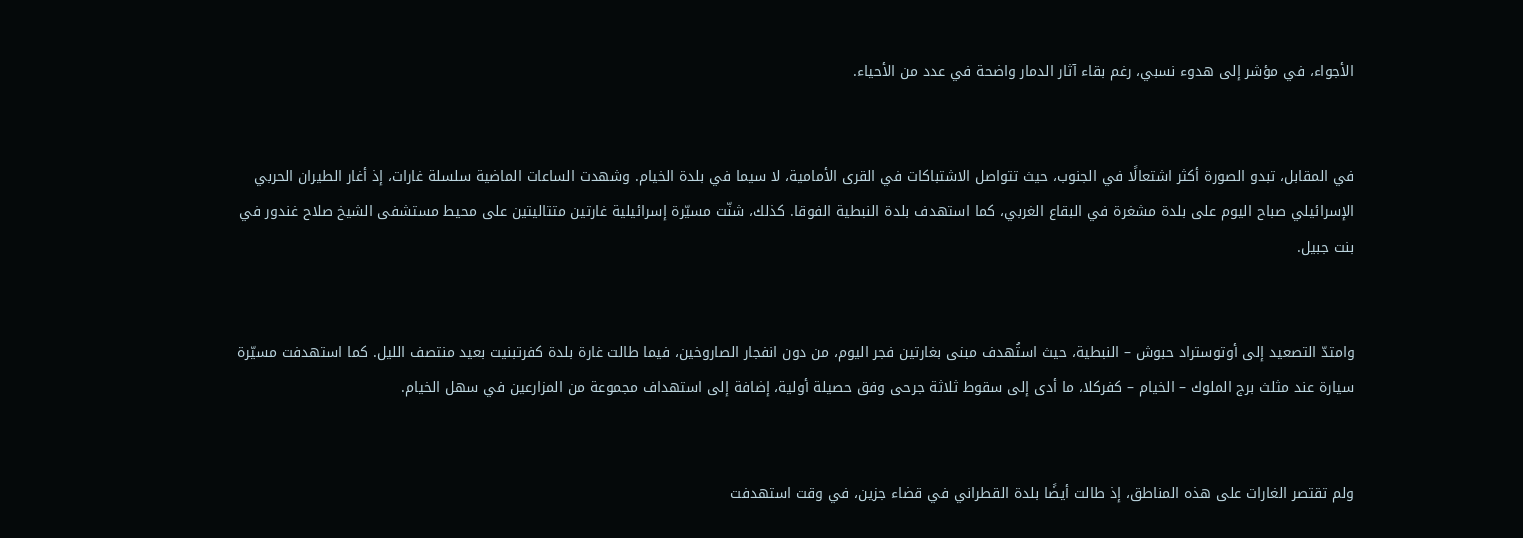الأجواء، في مؤشر إلى هدوء نسبي، رغم بقاء آثار الدمار واضحة في عدد من الأحياء.


في المقابل، تبدو الصورة أكثر اشتعالًا في الجنوب، حيث تتواصل الاشتباكات في القرى الأمامية، لا سيما في بلدة الخيام. وشهدت الساعات الماضية سلسلة غارات، إذ أغار الطيران الحربي الإسرائيلي صباح اليوم على بلدة مشغرة في البقاع الغربي، كما استهدف بلدة النبطية الفوقا. كذلك، شنّت مسيّرة إسرائيلية غارتين متتاليتين على محيط مستشفى الشيخ صلاح غندور في بنت جبيل.


وامتدّ التصعيد إلى أوتوستراد حبوش – النبطية، حيث استُهدف مبنى بغارتين فجر اليوم، من دون انفجار الصاروخين، فيما طالت غارة بلدة كفرتبنيت بعيد منتصف الليل. كما استهدفت مسيّرة سيارة عند مثلث برج الملوك – الخيام – كفركلا، ما أدى إلى سقوط ثلاثة جرحى وفق حصيلة أولية، إضافة إلى استهداف مجموعة من المزارعين في سهل الخيام.


ولم تقتصر الغارات على هذه المناطق، إذ طالت أيضًا بلدة القطراني في قضاء جزين، في وقت استهدفت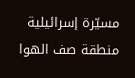مسيّرة إسرائيلية منطقة صف الهوا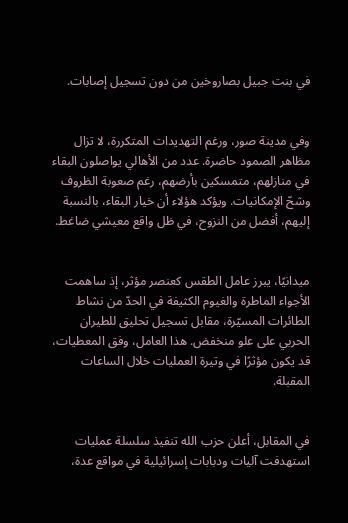في بنت جبيل بصاروخين من دون تسجيل إصابات.


وفي مدينة صور، ورغم التهديدات المتكررة، لا تزال مظاهر الصمود حاضرة. عدد من الأهالي يواصلون البقاء في منازلهم، متمسكين بأرضهم، رغم صعوبة الظروف وشحّ الإمكانيات. ويؤكد هؤلاء أن خيار البقاء، بالنسبة إليهم، أفضل من النزوح، في ظل واقع معيشي ضاغط.


ميدانيًا، يبرز عامل الطقس كعنصر مؤثر، إذ ساهمت الأجواء الماطرة والغيوم الكثيفة في الحدّ من نشاط الطائرات المسيّرة، مقابل تسجيل تحليق للطيران الحربي على علو منخفض. هذا العامل، وفق المعطيات، قد يكون مؤثرًا في وتيرة العمليات خلال الساعات المقبلة.


في المقابل، أعلن حزب الله تنفيذ سلسلة عمليات استهدفت آليات ودبابات إسرائيلية في مواقع عدة،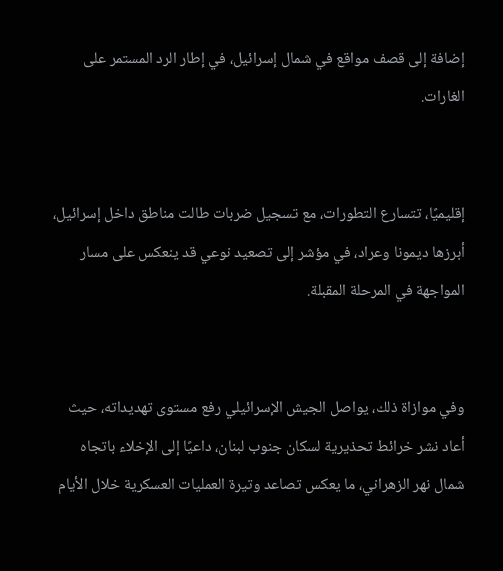إضافة إلى قصف مواقع في شمال إسرائيل، في إطار الرد المستمر على الغارات.


إقليميًا، تتسارع التطورات، مع تسجيل ضربات طالت مناطق داخل إسرائيل، أبرزها ديمونا وعراد، في مؤشر إلى تصعيد نوعي قد ينعكس على مسار المواجهة في المرحلة المقبلة.


وفي موازاة ذلك، يواصل الجيش الإسرائيلي رفع مستوى تهديداته، حيث أعاد نشر خرائط تحذيرية لسكان جنوب لبنان، داعيًا إلى الإخلاء باتجاه شمال نهر الزهراني، ما يعكس تصاعد وتيرة العمليات العسكرية خلال الأيام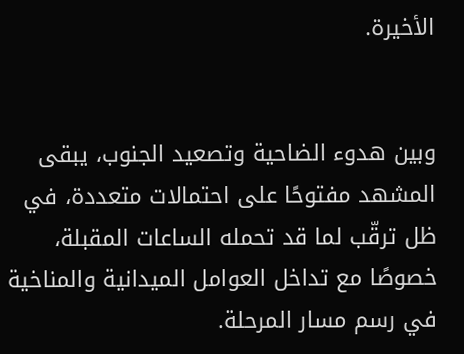الأخيرة.


وبين هدوء الضاحية وتصعيد الجنوب، يبقى المشهد مفتوحًا على احتمالات متعددة، في ظل ترقّب لما قد تحمله الساعات المقبلة، خصوصًا مع تداخل العوامل الميدانية والمناخية في رسم مسار المرحلة.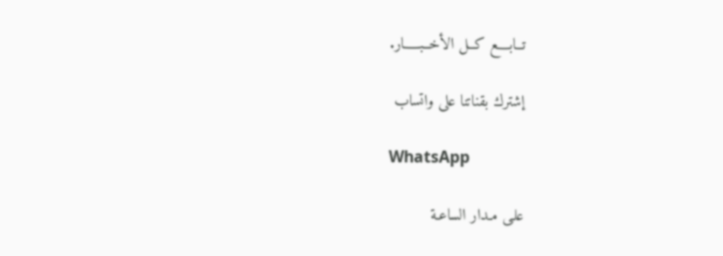تــابــــع كــل الأخــبـــــار.

إشترك بقناتنا على واتساب

WhatsApp

علـى مـدار الساعـة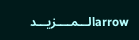arrowالـــمــــزيـــد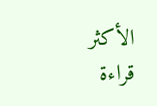الأكثر قراءة